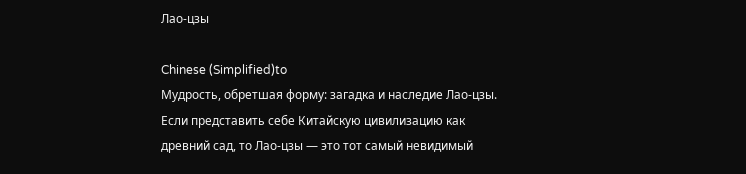Лао-цзы

Chinese (Simplified)to
Мудрость, обретшая форму: загадка и наследие Лао-цзы. Если представить себе Китайскую цивилизацию как древний сад, то Лао-цзы — это тот самый невидимый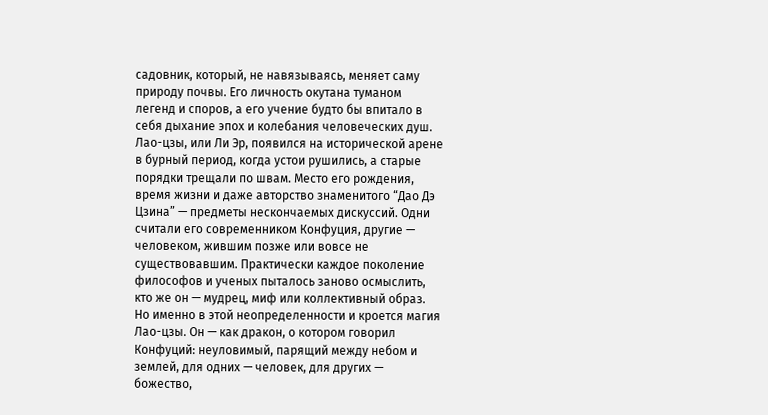садовник, который, не навязываясь, меняет саму природу почвы. Его личность окутана туманом легенд и споров, а его учение будто бы впитало в себя дыхание эпох и колебания человеческих душ. Лао-цзы, или Ли Эр, появился на исторической арене в бурный период, когда устои рушились, а старые порядки трещали по швам. Место его рождения, время жизни и даже авторство знаменитого “Дао Дэ Цзина” — предметы нескончаемых дискуссий. Одни считали его современником Конфуция, другие — человеком, жившим позже или вовсе не существовавшим. Практически каждое поколение философов и ученых пыталось заново осмыслить, кто же он — мудрец, миф или коллективный образ. Но именно в этой неопределенности и кроется магия Лао-цзы. Он — как дракон, о котором говорил Конфуций: неуловимый, парящий между небом и землей, для одних — человек, для других — божество,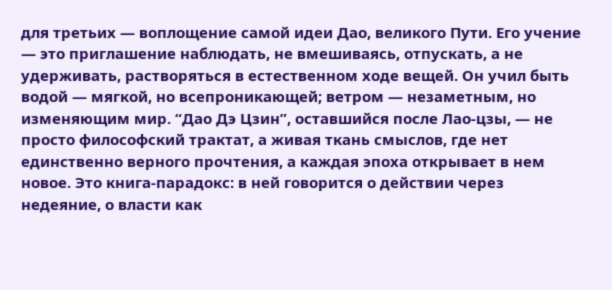для третьих — воплощение самой идеи Дао, великого Пути. Его учение — это приглашение наблюдать, не вмешиваясь, отпускать, а не удерживать, растворяться в естественном ходе вещей. Он учил быть водой — мягкой, но всепроникающей; ветром — незаметным, но изменяющим мир. “Дао Дэ Цзин”, оставшийся после Лао-цзы, — не просто философский трактат, а живая ткань смыслов, где нет единственно верного прочтения, а каждая эпоха открывает в нем новое. Это книга-парадокс: в ней говорится о действии через недеяние, о власти как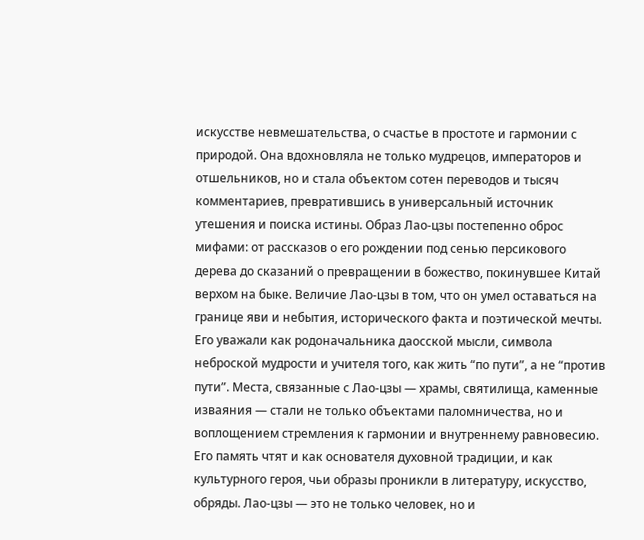искусстве невмешательства, о счастье в простоте и гармонии с природой. Она вдохновляла не только мудрецов, императоров и отшельников, но и стала объектом сотен переводов и тысяч комментариев, превратившись в универсальный источник утешения и поиска истины. Образ Лао-цзы постепенно оброс мифами: от рассказов о его рождении под сенью персикового дерева до сказаний о превращении в божество, покинувшее Китай верхом на быке. Величие Лао-цзы в том, что он умел оставаться на границе яви и небытия, исторического факта и поэтической мечты. Его уважали как родоначальника даосской мысли, символа неброской мудрости и учителя того, как жить “по пути”, а не “против пути”. Места, связанные с Лао-цзы — храмы, святилища, каменные изваяния — стали не только объектами паломничества, но и воплощением стремления к гармонии и внутреннему равновесию. Его память чтят и как основателя духовной традиции, и как культурного героя, чьи образы проникли в литературу, искусство, обряды. Лао-цзы — это не только человек, но и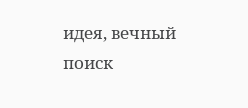идея, вечный поиск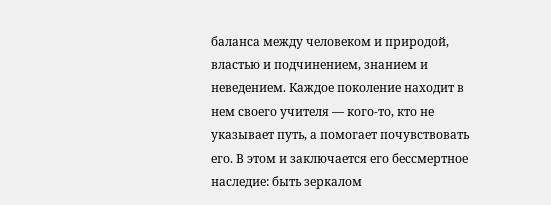баланса между человеком и природой, властью и подчинением, знанием и неведением. Каждое поколение находит в нем своего учителя — кого-то, кто не указывает путь, а помогает почувствовать его. В этом и заключается его бессмертное наследие: быть зеркалом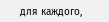для каждого,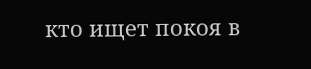кто ищет покоя в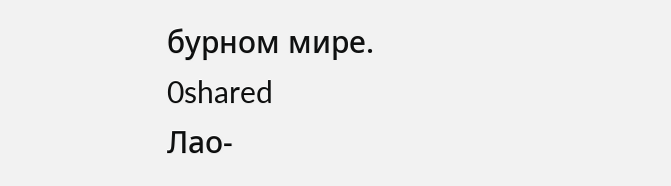бурном мире.
0shared
Лао-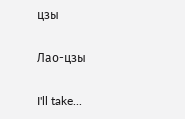цзы

Лао-цзы

I'll take...